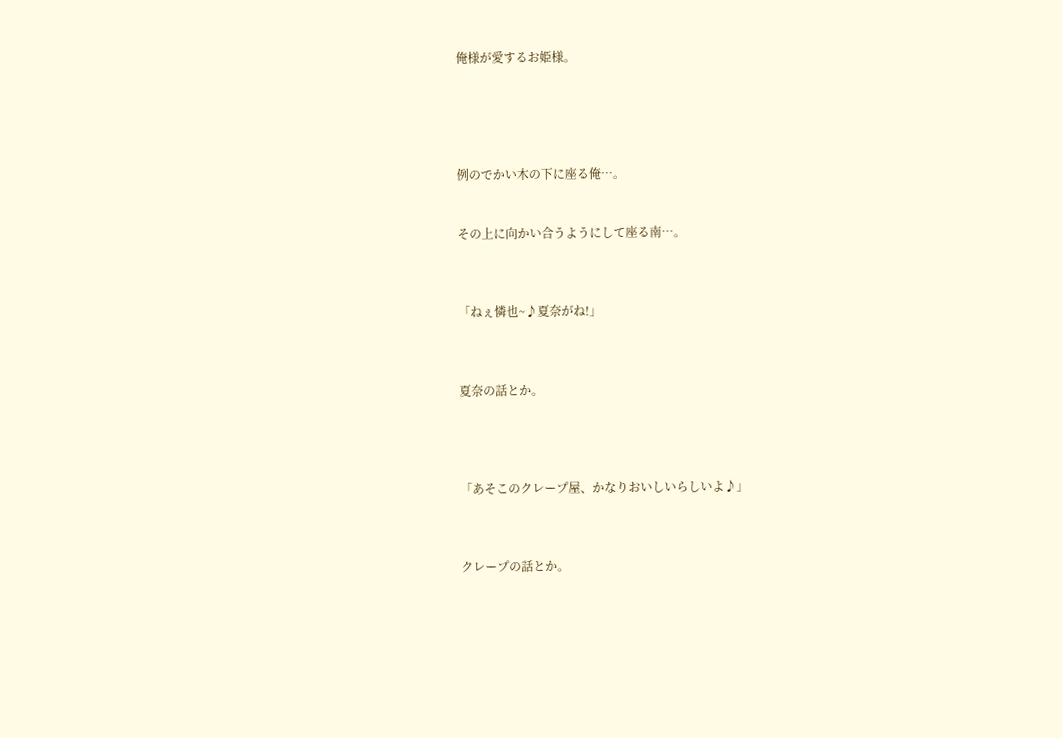俺様が愛するお姫様。





例のでかい木の下に座る俺…。


その上に向かい合うようにして座る南…。



「ねぇ憐也~♪夏奈がね!」



夏奈の話とか。




「あそこのクレープ屋、かなりおいしいらしいよ♪」



クレープの話とか。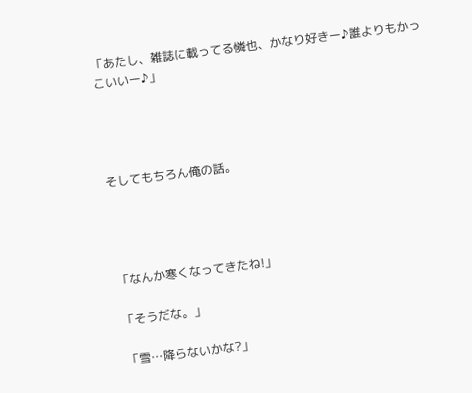「あたし、雑誌に載ってる憐也、かなり好きー♪誰よりもかっこいいー♪」




そしてもちろん俺の話。




「なんか寒くなってきたね!」

「そうだな。」

「雪…降らないかな?」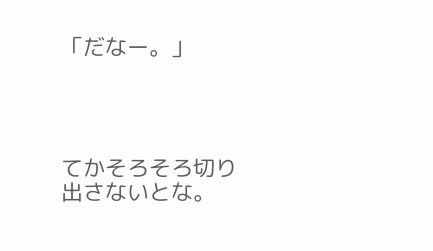「だなー。」




てかそろそろ切り出さないとな。